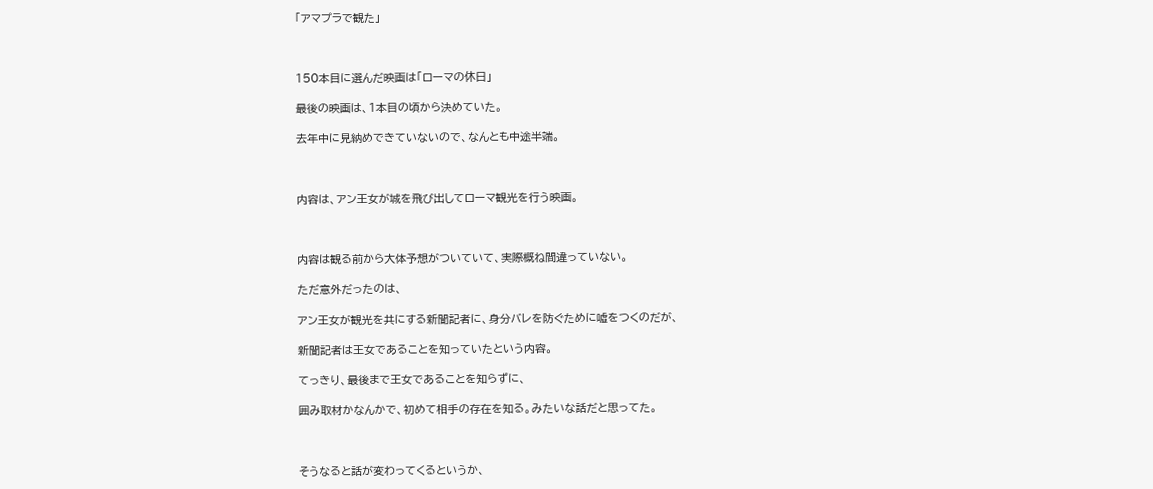「アマプラで観た」



150本目に選んだ映画は「ローマの休日」

最後の映画は、1本目の頃から決めていた。

去年中に見納めできていないので、なんとも中途半端。



内容は、アン王女が城を飛び出してローマ観光を行う映画。



内容は観る前から大体予想がついていて、実際概ね間違っていない。

ただ意外だったのは、

アン王女が観光を共にする新聞記者に、身分バレを防ぐために嘘をつくのだが、

新聞記者は王女であることを知っていたという内容。

てっきり、最後まで王女であることを知らずに、

囲み取材かなんかで、初めて相手の存在を知る。みたいな話だと思ってた。



そうなると話が変わってくるというか、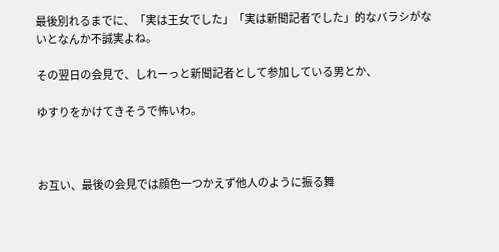最後別れるまでに、「実は王女でした」「実は新聞記者でした」的なバラシがないとなんか不誠実よね。

その翌日の会見で、しれーっと新聞記者として参加している男とか、

ゆすりをかけてきそうで怖いわ。



お互い、最後の会見では顔色一つかえず他人のように振る舞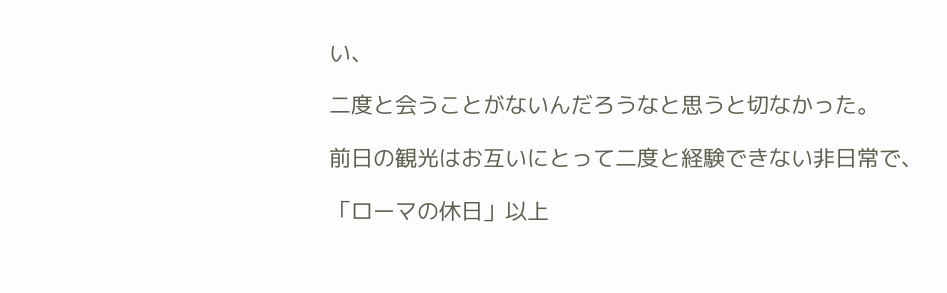い、

二度と会うことがないんだろうなと思うと切なかった。

前日の観光はお互いにとって二度と経験できない非日常で、

「ローマの休日」以上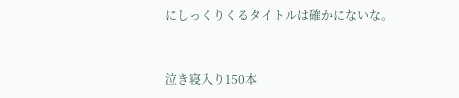にしっくりくるタイトルは確かにないな。



泣き寝入り150本